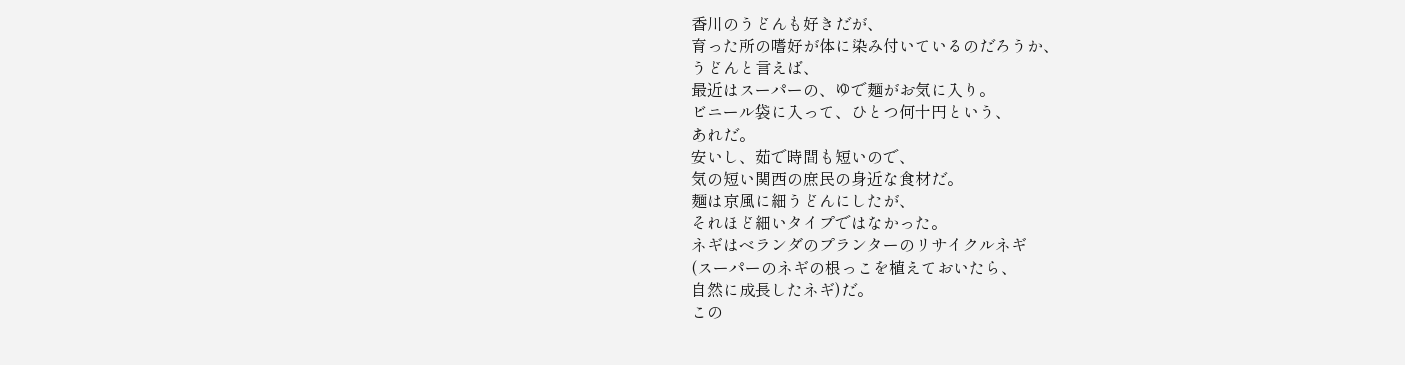香川のうどんも好きだが、
育った所の嗜好が体に染み付いているのだろうか、
うどんと言えば、
最近はスーパーの、ゆで麺がお気に入り。
ビニール袋に入って、ひとつ何十円という、
あれだ。
安いし、茹で時間も短いので、
気の短い関西の庶民の身近な食材だ。
麺は京風に細うどんにしたが、
それほど細いタイプではなかった。
ネギはベランダのプランターのリサイクルネギ
(スーパーのネギの根っこを植えておいたら、
自然に成長したネギ)だ。
この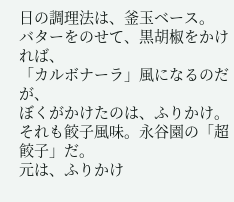日の調理法は、釜玉ベース。
バターをのせて、黒胡椒をかければ、
「カルボナーラ」風になるのだが、
ぼくがかけたのは、ふりかけ。
それも餃子風味。永谷園の「超餃子」だ。
元は、ふりかけ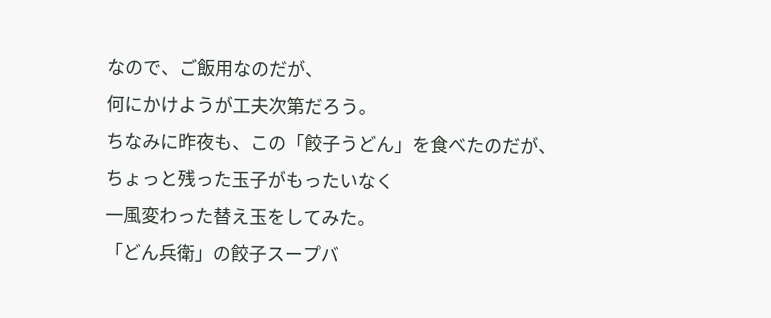なので、ご飯用なのだが、
何にかけようが工夫次第だろう。
ちなみに昨夜も、この「餃子うどん」を食べたのだが、
ちょっと残った玉子がもったいなく
一風変わった替え玉をしてみた。
「どん兵衛」の餃子スープバ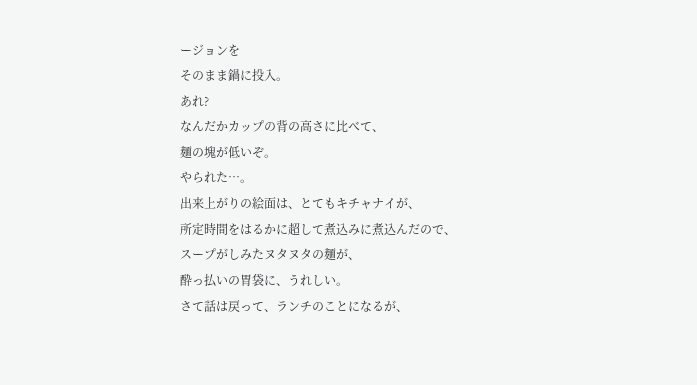ージョンを
そのまま鍋に投入。
あれ?
なんだかカップの背の高さに比べて、
麺の塊が低いぞ。
やられた…。
出来上がりの絵面は、とてもキチャナイが、
所定時間をはるかに超して煮込みに煮込んだので、
スープがしみたヌタヌタの麺が、
酔っ払いの胃袋に、うれしい。
さて話は戻って、ランチのことになるが、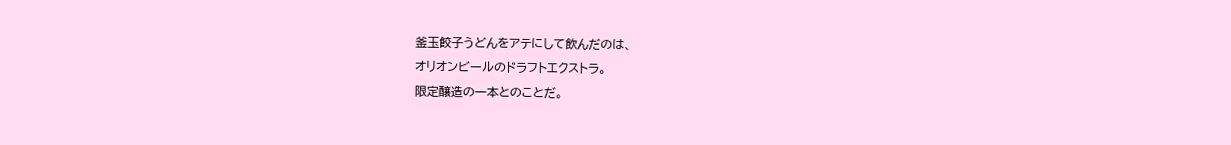釜玉餃子うどんをアテにして飲んだのは、
オリオンビールのドラフトエクストラ。
限定醸造の一本とのことだ。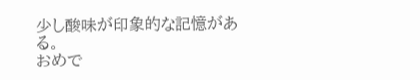少し酸味が印象的な記憶がある。
おめで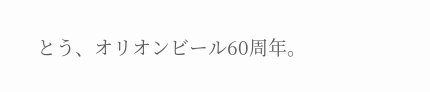とう、オリオンビール60周年。